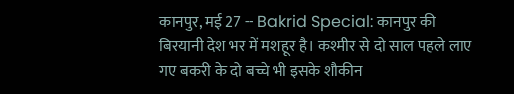कानपुर, मई 27 -- Bakrid Special: कानपुर की बिरयानी देश भर में मशहूर है। कश्मीर से दो साल पहले लाए गए बकरी के दो बच्चे भी इसके शौकीन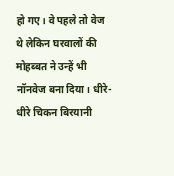हो गए। वे पहले तो वेज थे लेकिन घरवालों की मोहब्बत ने उन्हें भी नॉनवेज बना दिया। धीरे-धीरे चिकन बिरयानी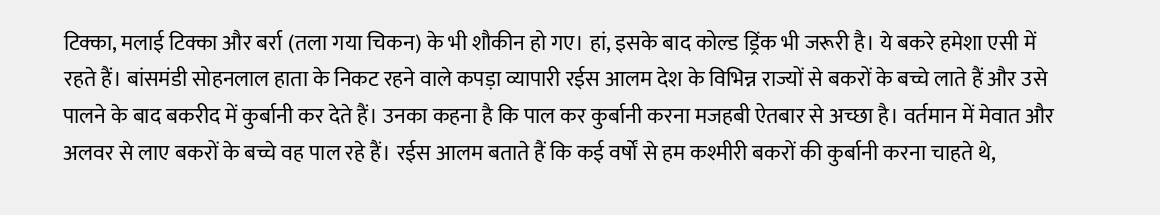टिक्का, मलाई टिक्का और बर्रा (तला गया चिकन) के भी शौकीन हो गए। हां, इसके बाद कोल्ड ड्रिंक भी जरूरी है। ये बकरे हमेशा एसी में रहते हैं। बांसमंडी सोहनलाल हाता के निकट रहने वाले कपड़ा व्यापारी रईस आलम देश के विभिन्न राज्यों से बकरों के बच्चे लाते हैं और उसे पालने के बाद बकरीद में कुर्बानी कर देते हैं। उनका कहना है कि पाल कर कुर्बानी करना मजहबी ऐतबार से अच्छा है। वर्तमान में मेवात और अलवर से लाए बकरों के बच्चे वह पाल रहे हैं। रईस आलम बताते हैं कि कई वर्षों से हम कश्मीरी बकरों की कुर्बानी करना चाहते थे,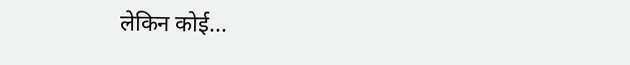लेकिन कोई...